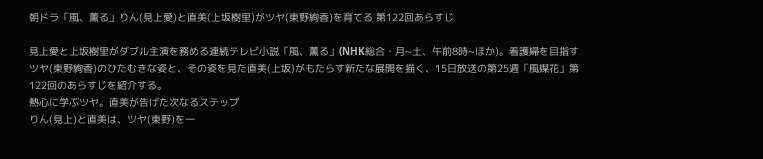朝ドラ「風、薫る」りん(見上愛)と直美(上坂樹里)がツヤ(東野絢香)を育てる 第122回あらすじ

見上愛と上坂樹里がダブル主演を務める連続テレビ小説「風、薫る」(NHK総合・月~土、午前8時~ほか)。看護婦を目指すツヤ(東野絢香)のひたむきな姿と、その姿を見た直美(上坂)がもたらす新たな展開を描く、15日放送の第25週「風媒花」第122回のあらすじを紹介する。
熱心に学ぶツヤ。直美が告げた次なるステップ
りん(見上)と直美は、ツヤ(東野)を一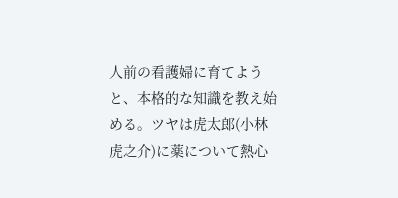人前の看護婦に育てようと、本格的な知識を教え始める。ツヤは虎太郎(小林虎之介)に薬について熱心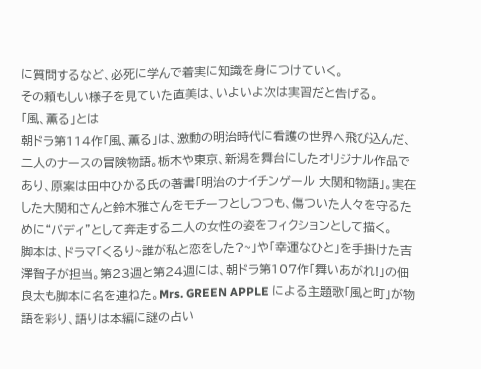に質問するなど、必死に学んで着実に知識を身につけていく。
その頼もしい様子を見ていた直美は、いよいよ次は実習だと告げる。
「風、薫る」とは
朝ドラ第114作「風、薫る」は、激動の明治時代に看護の世界へ飛び込んだ、二人のナースの冒険物語。栃木や東京、新潟を舞台にしたオリジナル作品であり、原案は田中ひかる氏の著書「明治のナイチンゲール 大関和物語」。実在した大関和さんと鈴木雅さんをモチーフとしつつも、傷ついた人々を守るために“バディ”として奔走する二人の女性の姿をフィクションとして描く。
脚本は、ドラマ「くるり~誰が私と恋をした?~」や「幸運なひと」を手掛けた吉澤智子が担当。第23週と第24週には、朝ドラ第107作「舞いあがれ!」の佃良太も脚本に名を連ねた。Mrs. GREEN APPLE による主題歌「風と町」が物語を彩り、語りは本編に謎の占い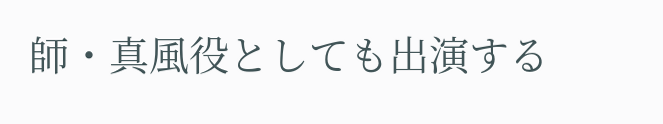師・真風役としても出演する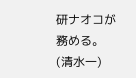研ナオコが務める。(清水一)